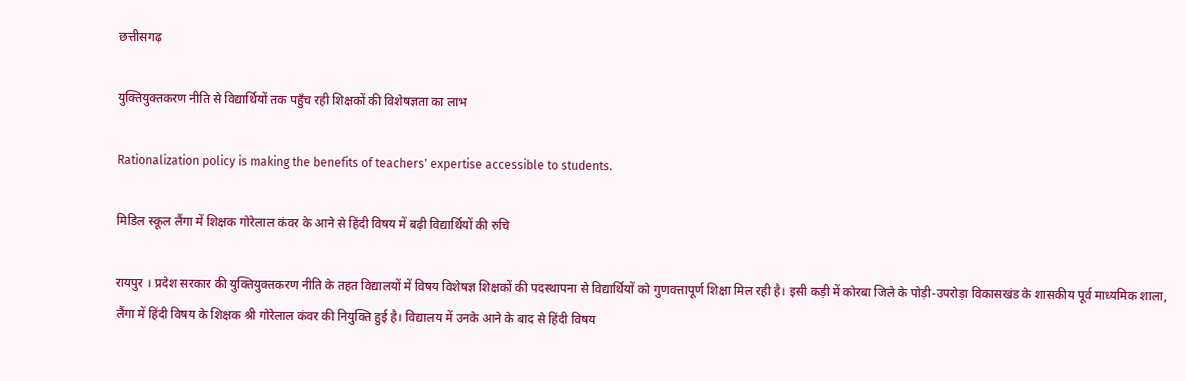छत्तीसगढ़

युक्तियुक्तकरण नीति से विद्यार्थियों तक पहुँच रही शिक्षकों की विशेषज्ञता का लाभ

Rationalization policy is making the benefits of teachers' expertise accessible to students.

मिडिल स्कूल लैंगा में शिक्षक गोरेलाल कंवर के आने से हिंदी विषय में बढ़ी विद्यार्थियों की रुचि

रायपुर । प्रदेश सरकार की युक्तियुक्तकरण नीति के तहत विद्यालयों में विषय विशेषज्ञ शिक्षकों की पदस्थापना से विद्यार्थियों को गुणवत्तापूर्ण शिक्षा मिल रही है। इसी कड़ी में कोरबा जिले के पोड़ी-उपरोड़ा विकासखंड के शासकीय पूर्व माध्यमिक शाला, लैंगा में हिंदी विषय के शिक्षक श्री गोरेलाल कंवर की नियुक्ति हुई है। विद्यालय में उनके आने के बाद से हिंदी विषय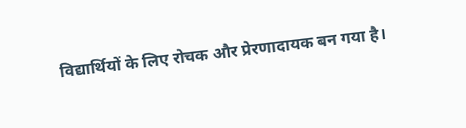विद्यार्थियों के लिए रोचक और प्रेरणादायक बन गया है।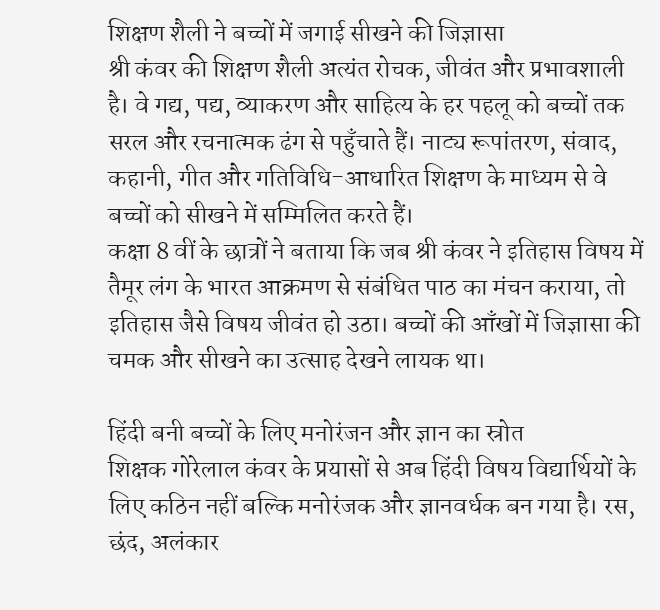शिक्षण शैली ने बच्चों में जगाई सीखने की जिज्ञासा
श्री कंवर की शिक्षण शैली अत्यंत रोचक, जीवंत और प्रभावशाली है। वे गद्य, पद्य, व्याकरण और साहित्य के हर पहलू को बच्चों तक सरल और रचनात्मक ढंग से पहुँचाते हैं। नाट्य रूपांतरण, संवाद, कहानी, गीत और गतिविधि-आधारित शिक्षण के माध्यम से वे बच्चों को सीखने में सम्मिलित करते हैं।
कक्षा 8 वीं के छात्रों ने बताया कि जब श्री कंवर ने इतिहास विषय में तैमूर लंग के भारत आक्रमण से संबंधित पाठ का मंचन कराया, तो इतिहास जैसे विषय जीवंत हो उठा। बच्चों की आँखों में जिज्ञासा की चमक और सीखने का उत्साह देखने लायक था।

हिंदी बनी बच्चों के लिए मनोरंजन और ज्ञान का स्रोत
शिक्षक गोरेलाल कंवर के प्रयासों से अब हिंदी विषय विद्यार्थियों के लिए कठिन नहीं बल्कि मनोरंजक और ज्ञानवर्धक बन गया है। रस, छंद, अलंकार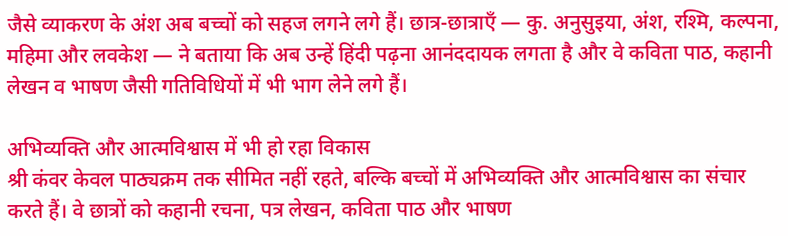जैसे व्याकरण के अंश अब बच्चों को सहज लगने लगे हैं। छात्र-छात्राएँ — कु. अनुसुइया, अंश, रश्मि, कल्पना, महिमा और लवकेश — ने बताया कि अब उन्हें हिंदी पढ़ना आनंददायक लगता है और वे कविता पाठ, कहानी लेखन व भाषण जैसी गतिविधियों में भी भाग लेने लगे हैं।

अभिव्यक्ति और आत्मविश्वास में भी हो रहा विकास
श्री कंवर केवल पाठ्यक्रम तक सीमित नहीं रहते, बल्कि बच्चों में अभिव्यक्ति और आत्मविश्वास का संचार करते हैं। वे छात्रों को कहानी रचना, पत्र लेखन, कविता पाठ और भाषण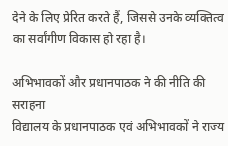देने के लिए प्रेरित करते हैं, जिससे उनके व्यक्तित्व का सर्वांगीण विकास हो रहा है।

अभिभावकों और प्रधानपाठक ने की नीति की सराहना
विद्यालय के प्रधानपाठक एवं अभिभावकों ने राज्य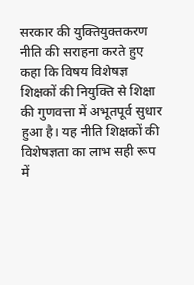सरकार की युक्तियुक्तकरण नीति की सराहना करते हुए कहा कि विषय विशेषज्ञ शिक्षकों की नियुक्ति से शिक्षा की गुणवत्ता में अभूतपूर्व सुधार हुआ है। यह नीति शिक्षकों की विशेषज्ञता का लाभ सही रूप में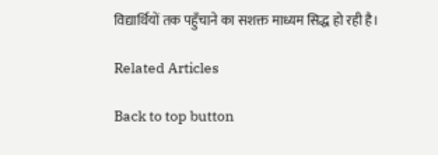विद्यार्थियों तक पहुँचाने का सशक्त माध्यम सिद्ध हो रही है।

Related Articles

Back to top button